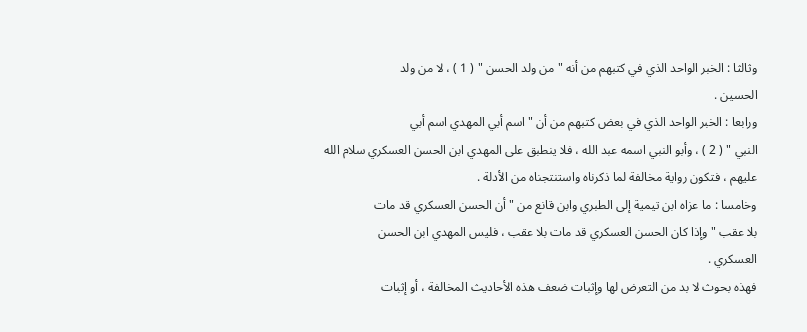وثالثا : الخبر الواحد الذي في كتبهم من أنه " من ولد الحسن " ( 1 ) ، لا من ولد
الحسين .
ورابعا : الخبر الواحد الذي في بعض كتبهم من أن " اسم أبي المهدي اسم أبي
النبي " ( 2 ) ، وأبو النبي اسمه عبد الله ، فلا ينطبق على المهدي ابن الحسن العسكري سلام الله
عليهم ، فتكون رواية مخالفة لما ذكرناه واستنتجناه من الأدلة .
وخامسا : ما عزاه ابن تيمية إلى الطبري وابن قانع من " أن الحسن العسكري قد مات
بلا عقب " وإذا كان الحسن العسكري قد مات بلا عقب ، فليس المهدي ابن الحسن
العسكري .
فهذه بحوث لا بد من التعرض لها وإثبات ضعف هذه الأحاديث المخالفة ، أو إثبات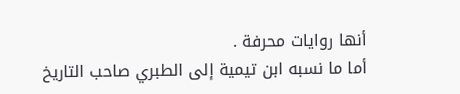أنها روايات محرفة .
أما ما نسبه ابن تيمية إلى الطبري صاحب التاريخ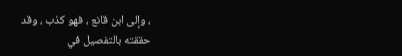، وإلى ابن قانع ، فهو كذب ، وقد
حققته بالتفصيل في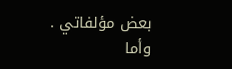بعض مؤلفاتي .
وأما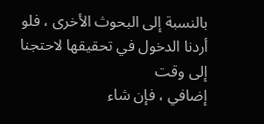بالنسبة إلى البحوث الأخرى ، فلو أردنا الدخول في تحقيقها لاحتجنا إلى وقت
إضافي ، فإن شاء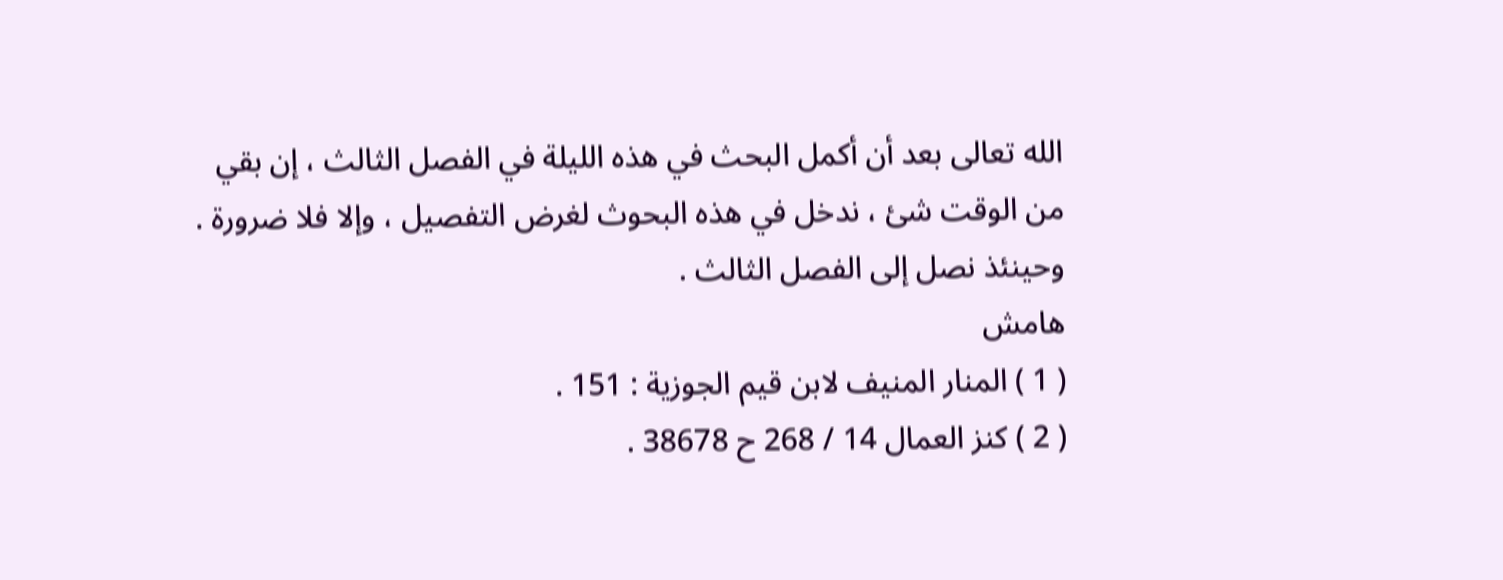الله تعالى بعد أن أكمل البحث في هذه الليلة في الفصل الثالث ، إن بقي
من الوقت شئ ، ندخل في هذه البحوث لغرض التفصيل ، وإلا فلا ضرورة .
وحينئذ نصل إلى الفصل الثالث .
هامش
( 1 ) المنار المنيف لابن قيم الجوزية : 151 .
( 2 ) كنز العمال 14 / 268 ح 38678 .